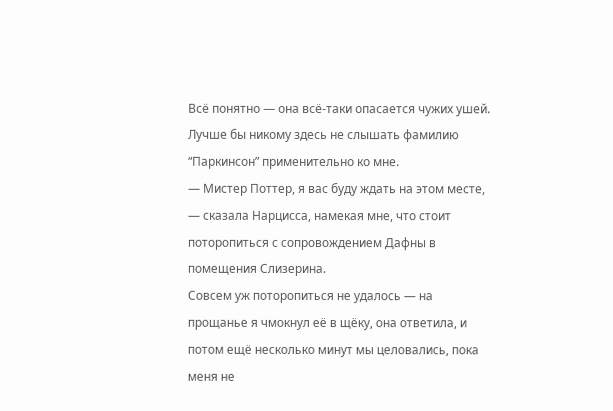Всё понятно — она всё-таки опасается чужих ушей. Лучше бы никому здесь не слышать фамилию “Паркинсон” применительно ко мне.
— Мистер Поттер, я вас буду ждать на этом месте, — сказала Нарцисса, намекая мне, что стоит поторопиться с сопровождением Дафны в помещения Слизерина.
Совсем уж поторопиться не удалось — на прощанье я чмокнул её в щёку, она ответила, и потом ещё несколько минут мы целовались, пока меня не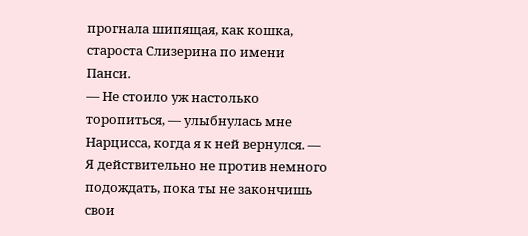прогнала шипящая, как кошка, староста Слизерина по имени Панси.
— Не стоило уж настолько торопиться, — улыбнулась мне Нарцисса, когда я к ней вернулся. — Я действительно не против немного подождать, пока ты не закончишь свои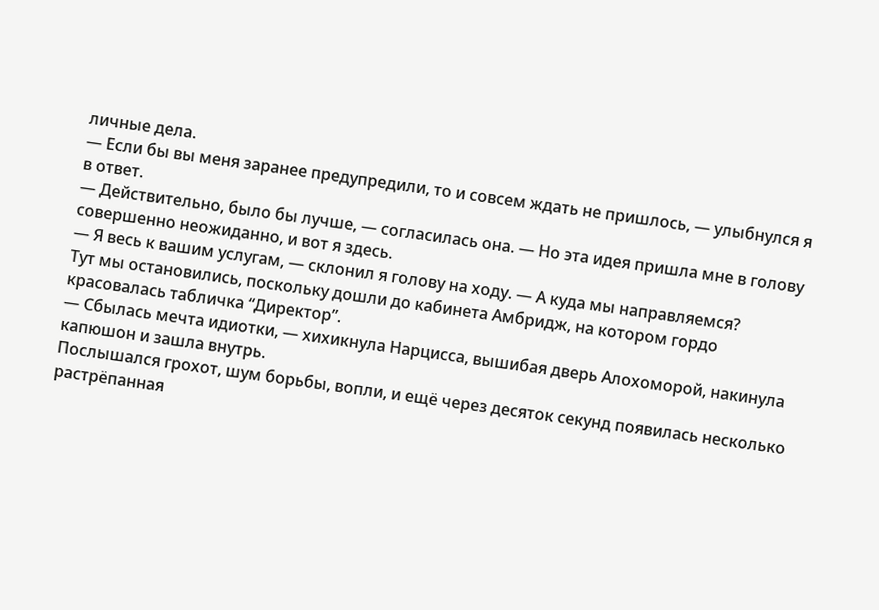личные дела.
— Если бы вы меня заранее предупредили, то и совсем ждать не пришлось, — улыбнулся я в ответ.
— Действительно, было бы лучше, — согласилась она. — Но эта идея пришла мне в голову совершенно неожиданно, и вот я здесь.
— Я весь к вашим услугам, — склонил я голову на ходу. — А куда мы направляемся?
Тут мы остановились, поскольку дошли до кабинета Амбридж, на котором гордо красовалась табличка “Директор”.
— Сбылась мечта идиотки, — хихикнула Нарцисса, вышибая дверь Алохоморой, накинула капюшон и зашла внутрь.
Послышался грохот, шум борьбы, вопли, и ещё через десяток секунд появилась несколько растрёпанная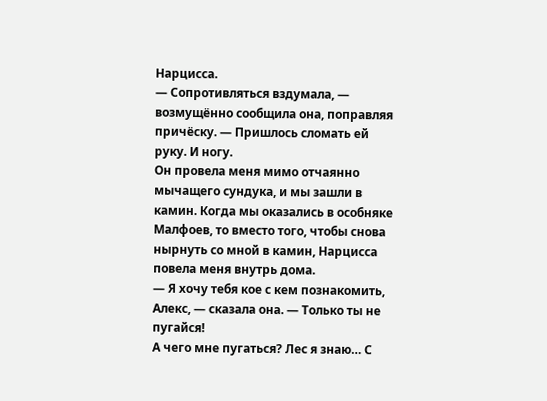Нарцисса.
— Сопротивляться вздумала, — возмущённо сообщила она, поправляя причёску. — Пришлось сломать ей руку. И ногу.
Он провела меня мимо отчаянно мычащего сундука, и мы зашли в камин. Когда мы оказались в особняке Малфоев, то вместо того, чтобы снова нырнуть со мной в камин, Нарцисса повела меня внутрь дома.
— Я хочу тебя кое с кем познакомить, Алекс, — сказала она. — Только ты не пугайся!
А чего мне пугаться? Лес я знаю… С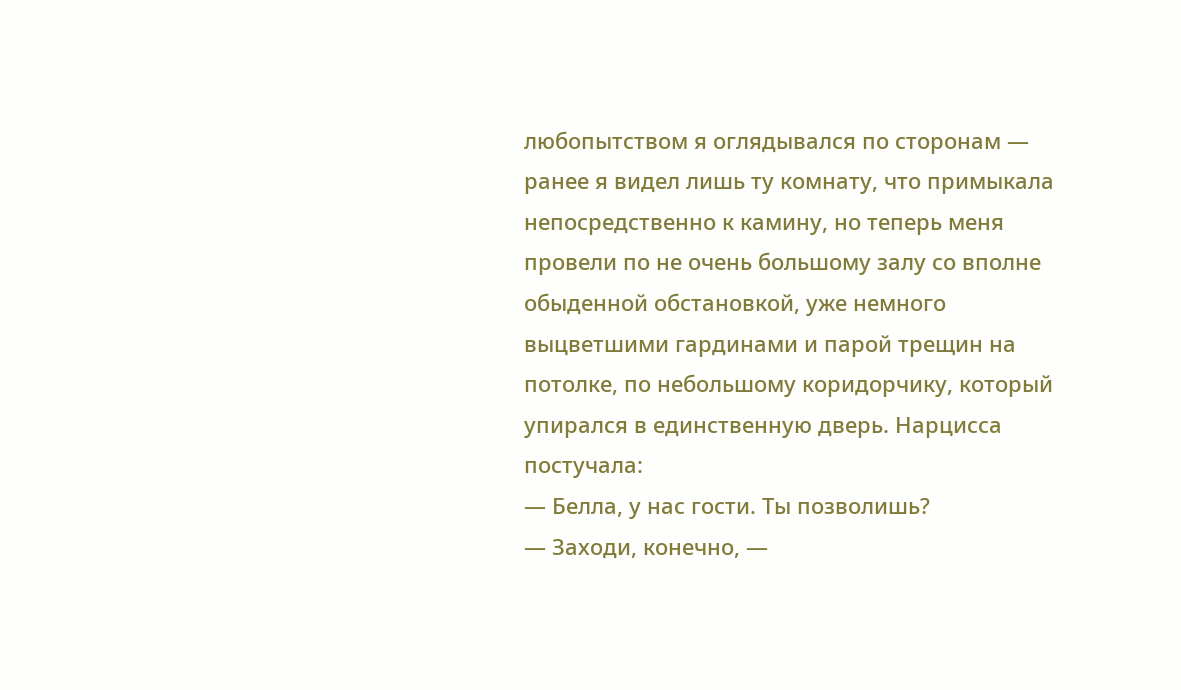любопытством я оглядывался по сторонам — ранее я видел лишь ту комнату, что примыкала непосредственно к камину, но теперь меня провели по не очень большому залу со вполне обыденной обстановкой, уже немного выцветшими гардинами и парой трещин на потолке, по небольшому коридорчику, который упирался в единственную дверь. Нарцисса постучала:
— Белла, у нас гости. Ты позволишь?
— Заходи, конечно, —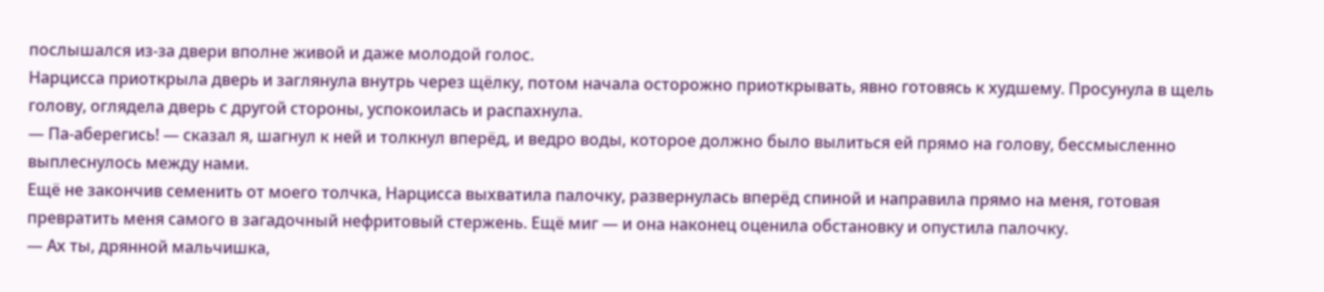послышался из-за двери вполне живой и даже молодой голос.
Нарцисса приоткрыла дверь и заглянула внутрь через щёлку, потом начала осторожно приоткрывать, явно готовясь к худшему. Просунула в щель голову, оглядела дверь с другой стороны, успокоилась и распахнула.
— Па-аберегись! — сказал я, шагнул к ней и толкнул вперёд, и ведро воды, которое должно было вылиться ей прямо на голову, бессмысленно выплеснулось между нами.
Ещё не закончив семенить от моего толчка, Нарцисса выхватила палочку, развернулась вперёд спиной и направила прямо на меня, готовая превратить меня самого в загадочный нефритовый стержень. Ещё миг — и она наконец оценила обстановку и опустила палочку.
— Ах ты, дрянной мальчишка,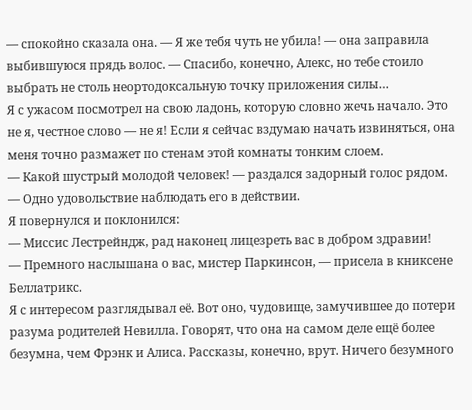— спокойно сказала она. — Я же тебя чуть не убила! — она заправила выбившуюся прядь волос. — Спасибо, конечно, Алекс, но тебе стоило выбрать не столь неортодоксальную точку приложения силы…
Я с ужасом посмотрел на свою ладонь, которую словно жечь начало. Это не я, честное слово — не я! Если я сейчас вздумаю начать извиняться, она меня точно размажет по стенам этой комнаты тонким слоем.
— Какой шустрый молодой человек! — раздался задорный голос рядом. — Одно удовольствие наблюдать его в действии.
Я повернулся и поклонился:
— Миссис Лестрейндж, рад наконец лицезреть вас в добром здравии!
— Премного наслышана о вас, мистер Паркинсон, — присела в книксене Беллатрикс.
Я с интересом разглядывал её. Вот оно, чудовище, замучившее до потери разума родителей Невилла. Говорят, что она на самом деле ещё более безумна, чем Фрэнк и Алиса. Рассказы, конечно, врут. Ничего безумного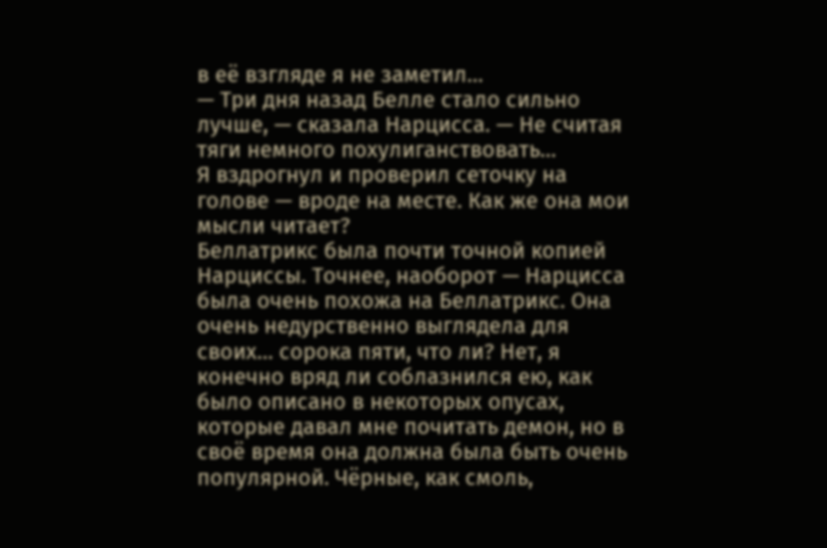в её взгляде я не заметил…
— Три дня назад Белле стало сильно лучше, — сказала Нарцисса. — Не считая тяги немного похулиганствовать…
Я вздрогнул и проверил сеточку на голове — вроде на месте. Как же она мои мысли читает?
Беллатрикс была почти точной копией Нарциссы. Точнее, наоборот — Нарцисса была очень похожа на Беллатрикс. Она очень недурственно выглядела для своих… сорока пяти, что ли? Нет, я конечно вряд ли соблазнился ею, как было описано в некоторых опусах, которые давал мне почитать демон, но в своё время она должна была быть очень популярной. Чёрные, как смоль,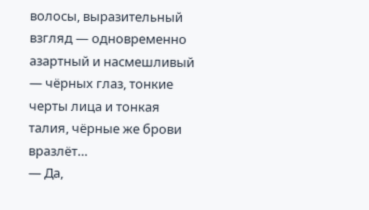волосы, выразительный взгляд — одновременно азартный и насмешливый — чёрных глаз, тонкие черты лица и тонкая талия, чёрные же брови вразлёт…
— Да,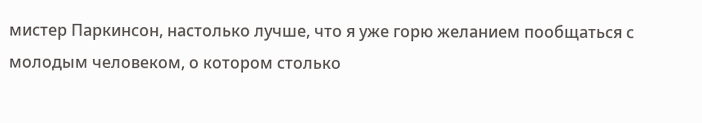мистер Паркинсон, настолько лучше, что я уже горю желанием пообщаться с молодым человеком, о котором столько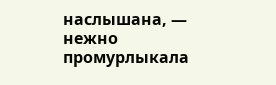наслышана, — нежно промурлыкала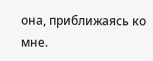она, приближаясь ко мне.